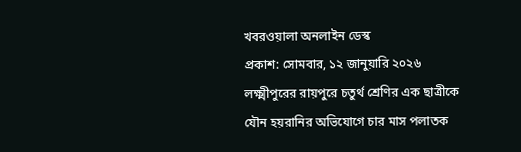খবরওয়ালা অনলাইন ডেস্ক
প্রকাশ: সোমবার, ১২ জানুয়ারি ২০২৬
লক্ষ্মীপুরের রায়পুরে চতুর্থ শ্রেণির এক ছাত্রীকে যৌন হয়রানির অভিযোগে চার মাস পলাতক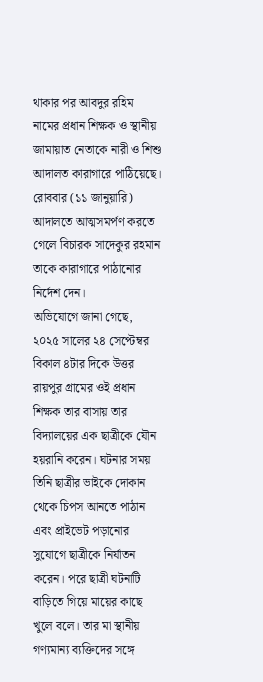থাকার পর আবদুর রহিম নামের প্রধান শিক্ষক ও স্থানীয় জামায়াত নেতাকে নারী ও শিশু আদালত কারাগারে পাঠিয়েছে। রোববার (১১ জানুয়ারি) আদালতে আত্মসমর্পণ করতে গেলে বিচারক সাদেকুর রহমান তাকে কারাগারে পাঠানোর নির্দেশ দেন।
অভিযোগে জানা গেছে, ২০২৫ সালের ২৪ সেপ্টেম্বর বিকাল ৪টার দিকে উত্তর রায়পুর গ্রামের ওই প্রধান শিক্ষক তার বাসায় তার বিদ্যালয়ের এক ছাত্রীকে যৌন হয়রানি করেন। ঘটনার সময় তিনি ছাত্রীর ভাইকে দোকান থেকে চিপস আনতে পাঠান এবং প্রাইভেট পড়ানোর সুযোগে ছাত্রীকে নির্যাতন করেন। পরে ছাত্রী ঘটনাটি বাড়িতে গিয়ে মায়ের কাছে খুলে বলে। তার মা স্থানীয় গণ্যমান্য ব্যক্তিদের সঙ্গে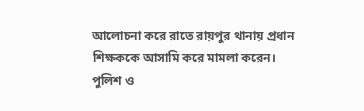আলোচনা করে রাতে রায়পুর থানায় প্রধান শিক্ষককে আসামি করে মামলা করেন।
পুলিশ ও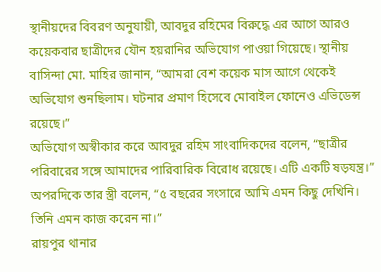স্থানীয়দের বিবরণ অনুযায়ী, আবদুর রহিমের বিরুদ্ধে এর আগে আরও কয়েকবার ছাত্রীদের যৌন হয়রানির অভিযোগ পাওয়া গিয়েছে। স্থানীয় বাসিন্দা মো. মাহির জানান, “আমরা বেশ কয়েক মাস আগে থেকেই অভিযোগ শুনছিলাম। ঘটনার প্রমাণ হিসেবে মোবাইল ফোনেও এভিডেন্স রয়েছে।”
অভিযোগ অস্বীকার করে আবদুর রহিম সাংবাদিকদের বলেন, “ছাত্রীর পরিবারের সঙ্গে আমাদের পারিবারিক বিরোধ রয়েছে। এটি একটি ষড়যন্ত্র।” অপরদিকে তার স্ত্রী বলেন, “৫ বছরের সংসারে আমি এমন কিছু দেখিনি। তিনি এমন কাজ করেন না।”
রায়পুর থানার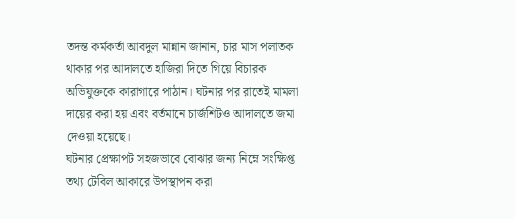তদন্ত কর্মকর্তা আবদুল মান্নান জানান, চার মাস পলাতক থাকার পর আদালতে হাজিরা দিতে গিয়ে বিচারক অভিযুক্তকে কারাগারে পাঠান। ঘটনার পর রাতেই মামলা দায়ের করা হয় এবং বর্তমানে চার্জশিটও আদালতে জমা দেওয়া হয়েছে।
ঘটনার প্রেক্ষাপট সহজভাবে বোঝার জন্য নিম্নে সংক্ষিপ্ত তথ্য টেবিল আকারে উপস্থাপন করা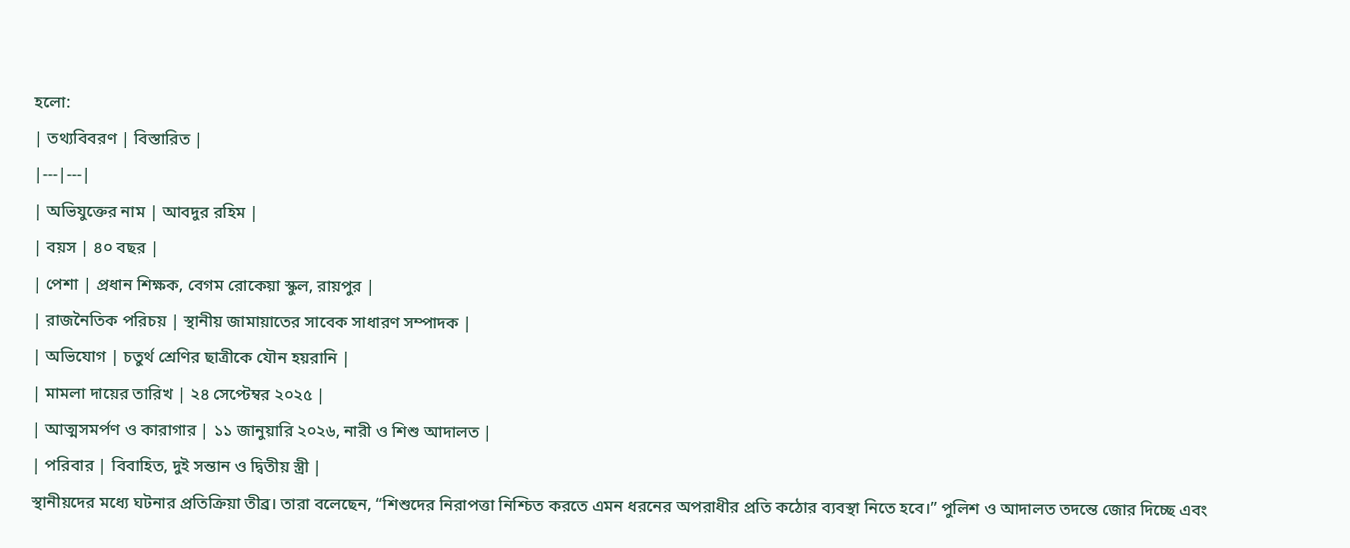হলো:
| তথ্যবিবরণ | বিস্তারিত |
|---|---|
| অভিযুক্তের নাম | আবদুর রহিম |
| বয়স | ৪০ বছর |
| পেশা | প্রধান শিক্ষক, বেগম রোকেয়া স্কুল, রায়পুর |
| রাজনৈতিক পরিচয় | স্থানীয় জামায়াতের সাবেক সাধারণ সম্পাদক |
| অভিযোগ | চতুর্থ শ্রেণির ছাত্রীকে যৌন হয়রানি |
| মামলা দায়ের তারিখ | ২৪ সেপ্টেম্বর ২০২৫ |
| আত্মসমর্পণ ও কারাগার | ১১ জানুয়ারি ২০২৬, নারী ও শিশু আদালত |
| পরিবার | বিবাহিত, দুই সন্তান ও দ্বিতীয় স্ত্রী |
স্থানীয়দের মধ্যে ঘটনার প্রতিক্রিয়া তীব্র। তারা বলেছেন, “শিশুদের নিরাপত্তা নিশ্চিত করতে এমন ধরনের অপরাধীর প্রতি কঠোর ব্যবস্থা নিতে হবে।” পুলিশ ও আদালত তদন্তে জোর দিচ্ছে এবং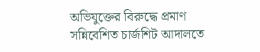অভিযুক্তের বিরুদ্ধে প্রমাণ সন্নিবেশিত চার্জশিট আদালতে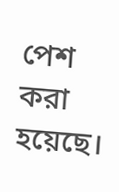পেশ করা হয়েছে।